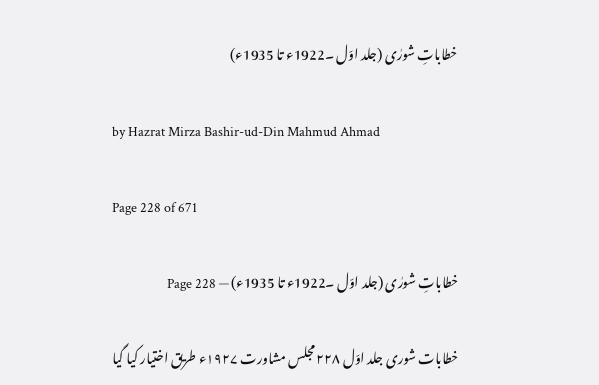خطاباتِ شورٰی (جلد اوّل ۔1922ء تا 1935ء)

by Hazrat Mirza Bashir-ud-Din Mahmud Ahmad

Page 228 of 671

خطاباتِ شورٰی (جلد اوّل ۔1922ء تا 1935ء) — Page 228

خطابات شوری جلد اوّل ۲۲۸ مجلس مشاورت ۱۹۲۷ء طریق اختیار کیا گیا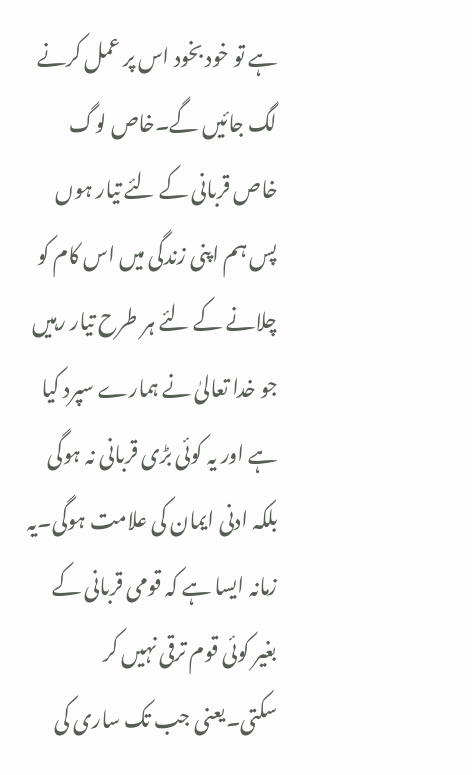ہے تو خود بخود اس پر عمل کرنے لگ جائیں گے۔خاص لوگ خاص قربانی کے لئے تیار ہوں پس ہم اپنی زندگی میں اس کام کو چلانے کے لئے ہر طرح تیار رہیں جو خدا تعالیٰ نے ہمارے سپرد کیا ہے اور یہ کوئی بڑی قربانی نہ ہوگی بلکہ ادنی ایمان کی علامت ہوگی۔یہ زمانہ ایسا ہے کہ قومی قربانی کے بغیر کوئی قوم ترقی نہیں کر سکتی۔یعنی جب تک ساری کی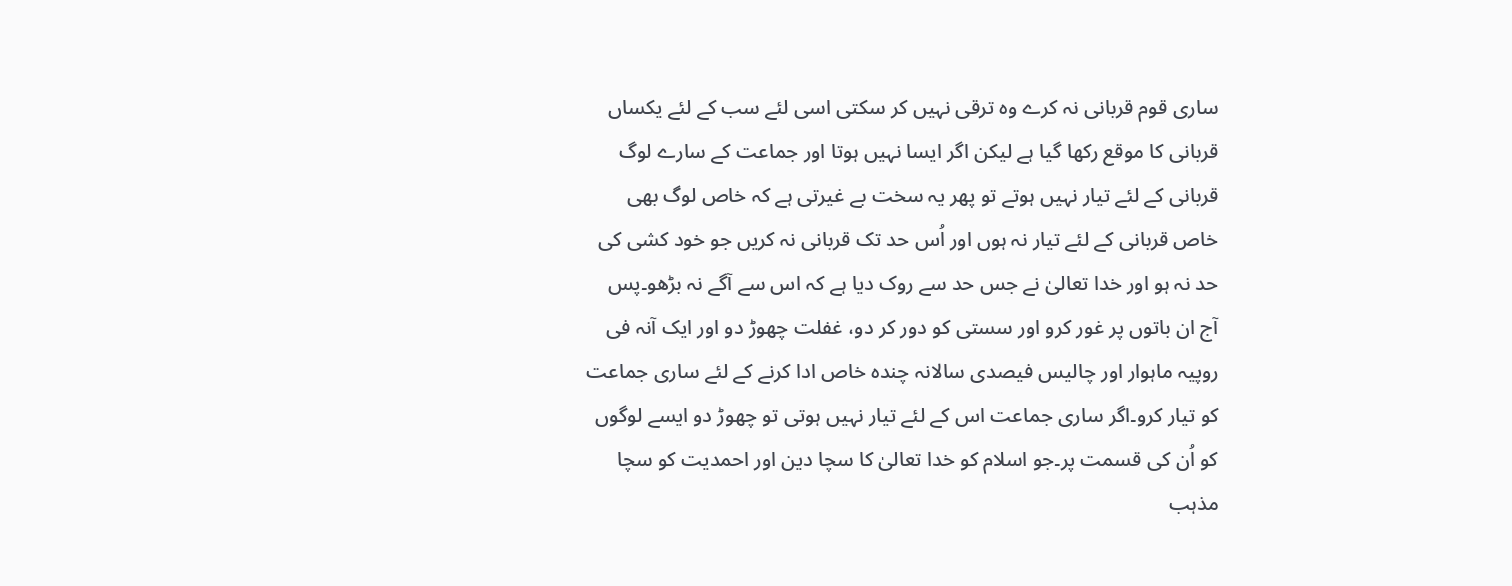ساری قوم قربانی نہ کرے وہ ترقی نہیں کر سکتی اسی لئے سب کے لئے یکساں قربانی کا موقع رکھا گیا ہے لیکن اگر ایسا نہیں ہوتا اور جماعت کے سارے لوگ قربانی کے لئے تیار نہیں ہوتے تو پھر یہ سخت بے غیرتی ہے کہ خاص لوگ بھی خاص قربانی کے لئے تیار نہ ہوں اور اُس حد تک قربانی نہ کریں جو خود کشی کی حد نہ ہو اور خدا تعالیٰ نے جس حد سے روک دیا ہے کہ اس سے آگے نہ بڑھو۔پس آج ان باتوں پر غور کرو اور سستی کو دور کر دو، غفلت چھوڑ دو اور ایک آنہ فی روپیہ ماہوار اور چالیس فیصدی سالانہ چندہ خاص ادا کرنے کے لئے ساری جماعت کو تیار کرو۔اگر ساری جماعت اس کے لئے تیار نہیں ہوتی تو چھوڑ دو ایسے لوگوں کو اُن کی قسمت پر۔جو اسلام کو خدا تعالیٰ کا سچا دین اور احمدیت کو سچا مذہب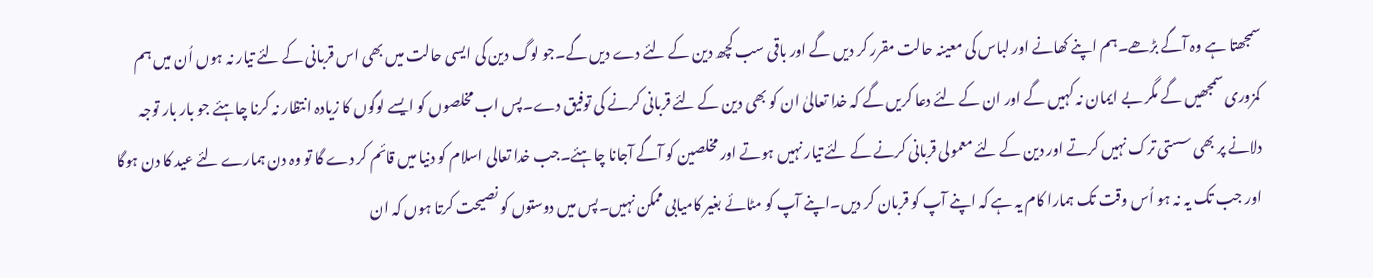سمجھتا ہے وہ آگے بڑھے۔ہم اپنے کھانے اور لباس کی معینہ حالت مقرر کر دیں گے اور باقی سب کچھ دین کے لئے دے دیں گے۔جو لوگ دین کی ایسی حالت میں بھی اس قربانی کے لئے تیار نہ ہوں اُن میں ہم کمزوری سمجھیں گے مگر بے ایمان نہ کہیں گے اور ان کے لئے دعا کریں گے کہ خدا تعالیٰ ان کو بھی دین کے لئے قربانی کرنے کی توفیق دے۔پس اب مخلصوں کو ایسے لوگوں کا زیادہ انتظار نہ کرنا چاہئے جو بار بار توجہ دلانے پر بھی سستی ترک نہیں کرتے اور دین کے لئے معمولی قربانی کرنے کے لئے تیار نہیں ہوتے اور مخلصین کو آگے آجانا چاہئے۔جب خدا تعالی اسلام کو دنیا میں قائم کر دے گا تو وہ دن ہمارے لئے عید کا دن ہوگا اور جب تک یہ نہ ہو اُس وقت تک ہمارا کام یہ ہے کہ اپنے آپ کو قربان کر دیں۔اپنے آپ کو مٹائے بغیر کامیابی ممکن نہیں۔پس میں دوستوں کو نصیحت کرتا ہوں کہ ان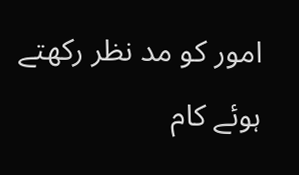امور کو مد نظر رکھتے ہوئے کام